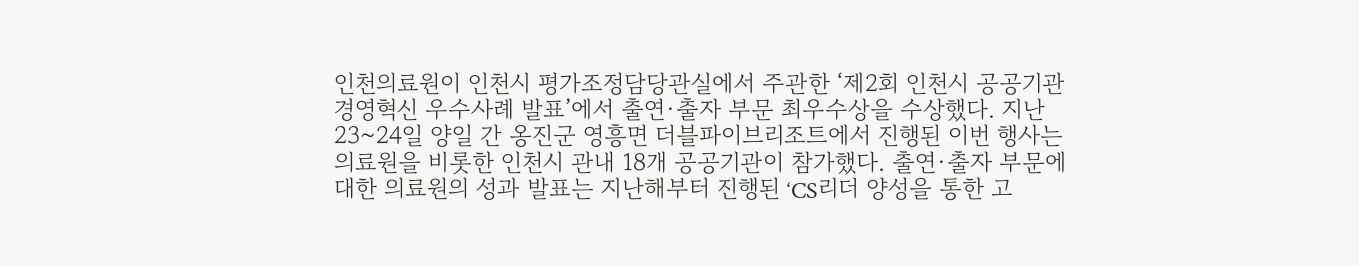인천의료원이 인천시 평가조정담당관실에서 주관한 ‘제2회 인천시 공공기관 경영혁신 우수사례 발표’에서 출연·출자 부문 최우수상을 수상했다. 지난 23~24일 양일 간 옹진군 영흥면 더블파이브리조트에서 진행된 이번 행사는 의료원을 비롯한 인천시 관내 18개 공공기관이 참가했다. 출연·출자 부문에 대한 의료원의 성과 발표는 지난해부터 진행된 ‘CS리더 양성을 통한 고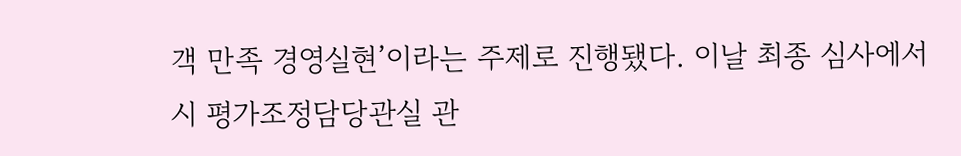객 만족 경영실현’이라는 주제로 진행됐다. 이날 최종 심사에서 시 평가조정담당관실 관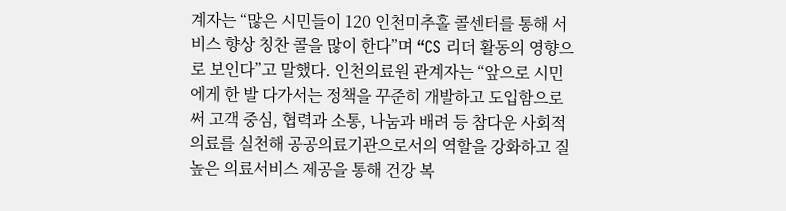계자는 “많은 시민들이 120 인천미추홀 콜센터를 통해 서비스 향상 칭찬 콜을 많이 한다”며 “CS 리더 활동의 영향으로 보인다”고 말했다. 인천의료원 관계자는 “앞으로 시민에게 한 발 다가서는 정책을 꾸준히 개발하고 도입함으로써 고객 중심, 협력과 소통, 나눔과 배려 등 참다운 사회적 의료를 실천해 공공의료기관으로서의 역할을 강화하고 질 높은 의료서비스 제공을 통해 건강 복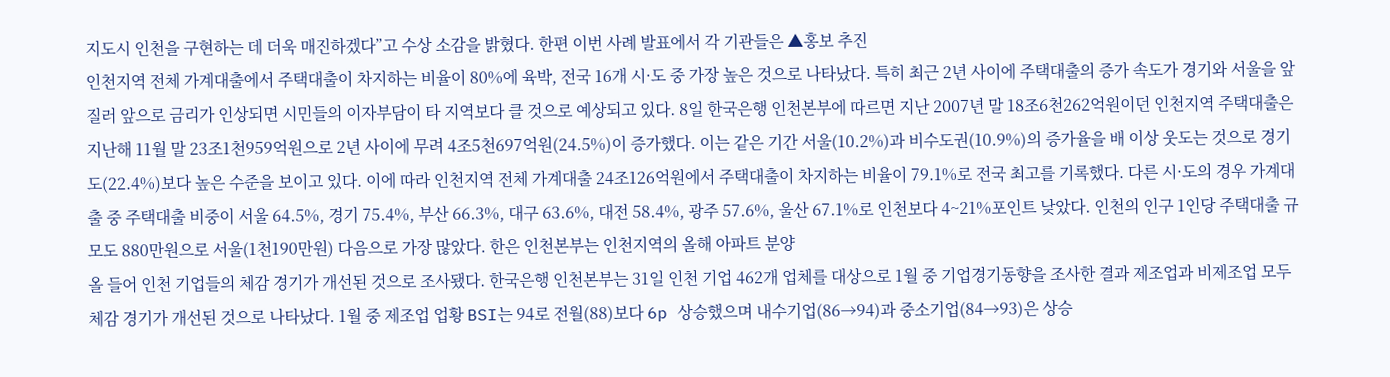지도시 인천을 구현하는 데 더욱 매진하겠다”고 수상 소감을 밝혔다. 한편 이번 사례 발표에서 각 기관들은 ▲홍보 추진
인천지역 전체 가계대출에서 주택대출이 차지하는 비율이 80%에 육박, 전국 16개 시·도 중 가장 높은 것으로 나타났다. 특히 최근 2년 사이에 주택대출의 증가 속도가 경기와 서울을 앞질러 앞으로 금리가 인상되면 시민들의 이자부담이 타 지역보다 클 것으로 예상되고 있다. 8일 한국은행 인천본부에 따르면 지난 2007년 말 18조6천262억원이던 인천지역 주택대출은 지난해 11월 말 23조1천959억원으로 2년 사이에 무려 4조5천697억원(24.5%)이 증가했다. 이는 같은 기간 서울(10.2%)과 비수도권(10.9%)의 증가율을 배 이상 웃도는 것으로 경기도(22.4%)보다 높은 수준을 보이고 있다. 이에 따라 인천지역 전체 가계대출 24조126억원에서 주택대출이 차지하는 비율이 79.1%로 전국 최고를 기록했다. 다른 시·도의 경우 가계대출 중 주택대출 비중이 서울 64.5%, 경기 75.4%, 부산 66.3%, 대구 63.6%, 대전 58.4%, 광주 57.6%, 울산 67.1%로 인천보다 4~21%포인트 낮았다. 인천의 인구 1인당 주택대출 규모도 880만원으로 서울(1천190만원) 다음으로 가장 많았다. 한은 인천본부는 인천지역의 올해 아파트 분양
올 들어 인천 기업들의 체감 경기가 개선된 것으로 조사됐다. 한국은행 인천본부는 31일 인천 기업 462개 업체를 대상으로 1월 중 기업경기동향을 조사한 결과 제조업과 비제조업 모두 체감 경기가 개선된 것으로 나타났다. 1월 중 제조업 업황 BSI는 94로 전월(88)보다 6p 상승했으며 내수기업(86→94)과 중소기업(84→93)은 상승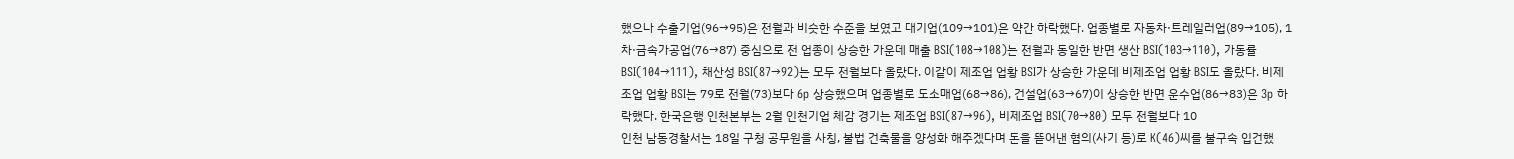했으나 수출기업(96→95)은 전월과 비슷한 수준을 보였고 대기업(109→101)은 약간 하락했다. 업종별로 자동차·트레일러업(89→105), 1차·금속가공업(76→87) 중심으로 전 업종이 상승한 가운데 매출 BSI(108→108)는 전월과 동일한 반면 생산 BSI(103→110), 가동률 BSI(104→111), 채산성 BSI(87→92)는 모두 전월보다 올랐다. 이같이 제조업 업황 BSI가 상승한 가운데 비제조업 업황 BSI도 올랐다. 비제조업 업황 BSI는 79로 전월(73)보다 6p 상승했으며 업종별로 도소매업(68→86), 건설업(63→67)이 상승한 반면 운수업(86→83)은 3p 하락했다. 한국은행 인천본부는 2월 인천기업 체감 경기는 제조업 BSI(87→96), 비제조업 BSI(70→80) 모두 전월보다 10
인천 남동경찰서는 18일 구청 공무원을 사칭, 불법 건축물을 양성화 해주겠다며 돈을 뜯어낸 혐의(사기 등)로 K(46)씨를 불구속 입건했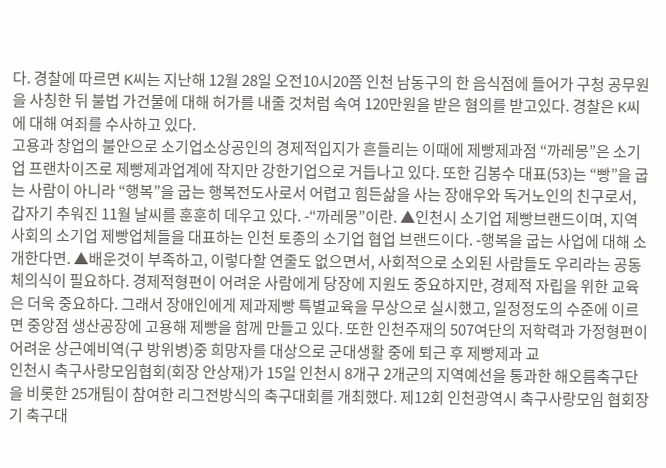다. 경찰에 따르면 K씨는 지난해 12월 28일 오전10시20쯤 인천 남동구의 한 음식점에 들어가 구청 공무원을 사칭한 뒤 불법 가건물에 대해 허가를 내줄 것처럼 속여 120만원을 받은 혐의를 받고있다. 경찰은 K씨에 대해 여죄를 수사하고 있다.
고용과 창업의 불안으로 소기업소상공인의 경제적입지가 흔들리는 이때에 제빵제과점 “까레몽”은 소기업 프랜차이즈로 제빵제과업계에 작지만 강한기업으로 거듭나고 있다. 또한 김봉수 대표(53)는 “빵”을 굽는 사람이 아니라 “행복”을 굽는 행복전도사로서 어렵고 힘든삶을 사는 장애우와 독거노인의 친구로서, 갑자기 추워진 11월 날씨를 훈훈히 데우고 있다. -“까레몽”이란. ▲인천시 소기업 제빵브랜드이며, 지역사회의 소기업 제빵업체들을 대표하는 인천 토종의 소기업 협업 브랜드이다. -행복을 굽는 사업에 대해 소개한다면. ▲배운것이 부족하고, 이렇다할 연줄도 없으면서, 사회적으로 소외된 사람들도 우리라는 공동체의식이 필요하다. 경제적형편이 어려운 사람에게 당장에 지원도 중요하지만, 경제적 자립을 위한 교육은 더욱 중요하다. 그래서 장애인에게 제과제빵 특별교육을 무상으로 실시했고, 일정정도의 수준에 이르면 중앙점 생산공장에 고용해 제빵을 함께 만들고 있다. 또한 인천주재의 507여단의 저학력과 가정형편이 어려운 상근예비역(구 방위병)중 희망자를 대상으로 군대생활 중에 퇴근 후 제빵제과 교
인천시 축구사랑모임협회(회장 안상재)가 15일 인천시 8개구 2개군의 지역예선을 통과한 해오름축구단을 비롯한 25개팀이 참여한 리그전방식의 축구대회를 개최했다. 제12회 인천광역시 축구사랑모임 협회장기 축구대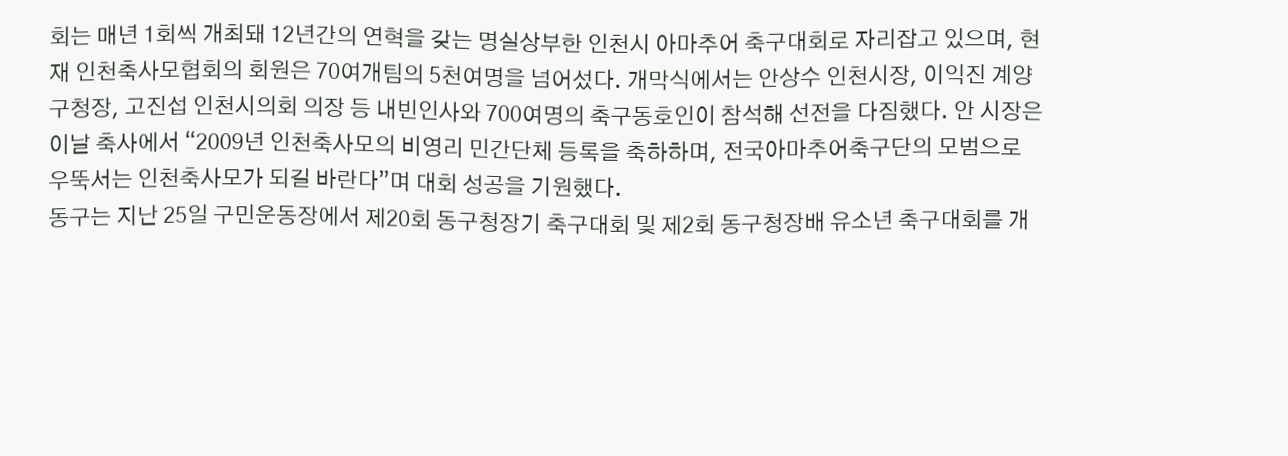회는 매년 1회씩 개최돼 12년간의 연혁을 갖는 명실상부한 인천시 아마추어 축구대회로 자리잡고 있으며, 현재 인천축사모협회의 회원은 70여개팀의 5천여명을 넘어섰다. 개막식에서는 안상수 인천시장, 이익진 계양구청장, 고진섭 인천시의회 의장 등 내빈인사와 700여명의 축구동호인이 참석해 선전을 다짐했다. 안 시장은 이날 축사에서 “2009년 인천축사모의 비영리 민간단체 등록을 축하하며, 전국아마추어축구단의 모범으로 우뚝서는 인천축사모가 되길 바란다”며 대회 성공을 기원했다.
동구는 지난 25일 구민운동장에서 제20회 동구청장기 축구대회 및 제2회 동구청장배 유소년 축구대회를 개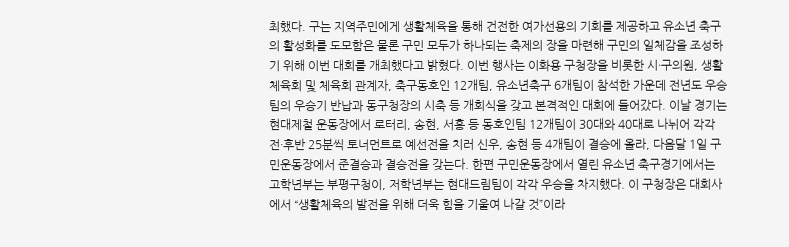최했다. 구는 지역주민에게 생활체육을 통해 건전한 여가선용의 기회를 제공하고 유소년 축구의 활성화를 도모함은 물론 구민 모두가 하나되는 축제의 장을 마련해 구민의 일체감을 조성하기 위해 이번 대회를 개최했다고 밝혔다. 이번 행사는 이화용 구청장을 비롯한 시·구의원, 생활체육회 및 체육회 관계자, 축구동호인 12개팀, 유소년축구 6개팀이 참석한 가운데 전년도 우승팀의 우승기 반납과 동구청장의 시축 등 개회식을 갖고 본격적인 대회에 들어갔다. 이날 경기는 현대제철 운동장에서 로터리, 송현, 서흥 등 동호인팀 12개팀이 30대와 40대로 나뉘어 각각 전·후반 25분씩 토너먼트로 예선전을 치러 신우, 송현 등 4개팀이 결승에 올라, 다음달 1일 구민운동장에서 준결승과 결승전을 갖는다. 한편 구민운동장에서 열린 유소년 축구경기에서는 고학년부는 부평구청이, 저학년부는 현대드림팀이 각각 우승을 차지했다. 이 구청장은 대회사에서 “생활체육의 발전을 위해 더욱 힘을 기울여 나갈 것”이라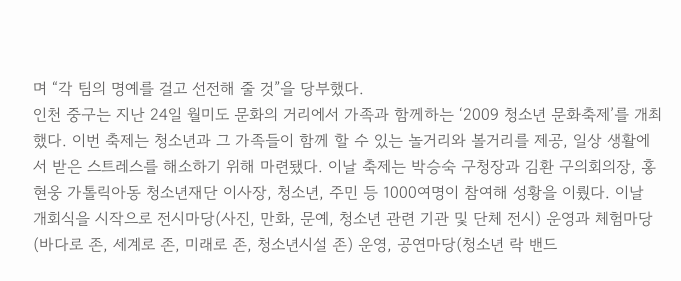며 “각 팀의 명예를 걸고 선전해 줄 것”을 당부했다.
인천 중구는 지난 24일 월미도 문화의 거리에서 가족과 함께하는 ‘2009 청소년 문화축제’를 개최했다. 이번 축제는 청소년과 그 가족들이 함께 할 수 있는 놀거리와 볼거리를 제공, 일상 생활에서 받은 스트레스를 해소하기 위해 마련됐다. 이날 축제는 박승숙 구청장과 김환 구의회의장, 홍현웅 가톨릭아동 청소년재단 이사장, 청소년, 주민 등 1000여명이 참여해 성황을 이뤘다. 이날 개회식을 시작으로 전시마당(사진, 만화, 문예, 청소년 관련 기관 및 단체 전시) 운영과 체험마당(바다로 존, 세계로 존, 미래로 존, 청소년시설 존) 운영, 공연마당(청소년 락 밴드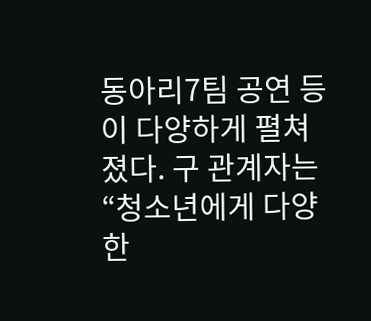동아리7팀 공연 등이 다양하게 펼쳐졌다. 구 관계자는 “청소년에게 다양한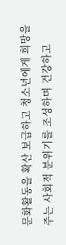문화활동을 확산 보급하고 청소년에게 희망을 주는 사회적 분위기를 조성하며 건강하고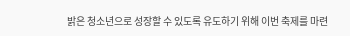밝은 청소년으로 성장할 수 있도록 유도하기 위해 이번 축제를 마련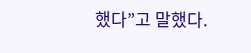했다”고 말했다.